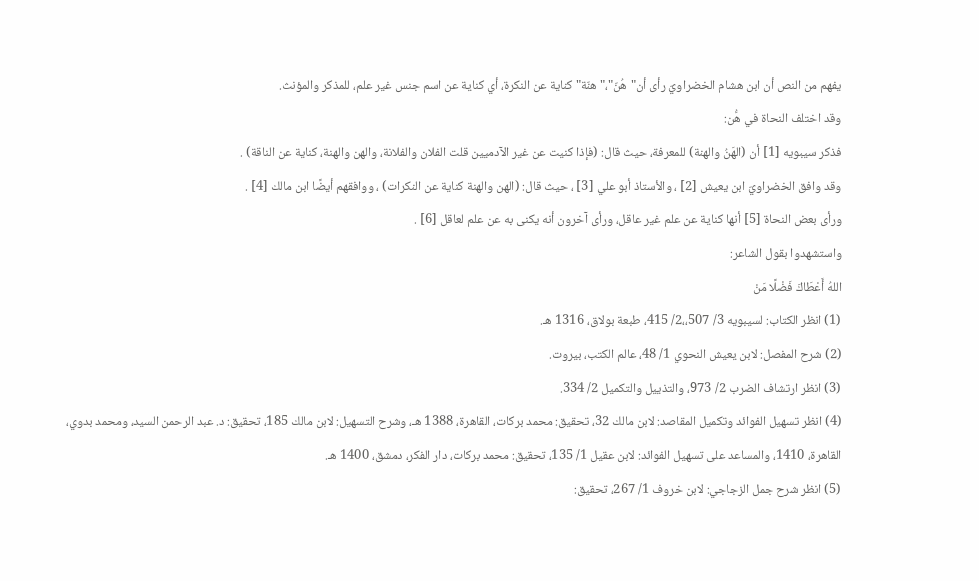يفهم من النص أن ابن هشام الخضراويّ رأى أن"هُنّ"،"هنّة"كناية عن النكرة، أي كناية عن اسم جنس غير علم، للمذكر والمؤنث.
وقد اختلف النحاة في هَُن:
فذكر سيبويه [1] أن (الهَنُ والهنة) للمعرفة، حيث قال: (فإذا كنيت عن غير الآدميين قلت الفلان والفلانة، والهن والهنة، كناية عن الناقة) .
وقد وافق الخضراويّ ابن يعيش [2] ، والأستاذ أبو علي [3] ، حيث قال: (الهن والهنة كناية عن النكرات) ، ووافقهم أيضًا ابن مالك [4] .
ورأى بعض النحاة [5] أنها كناية عن علم غير عاقل، ورأى آخرون أنه يكنى به عن علم لعاقل [6] .
واستشهدوا بقول الشاعر:
اللهُ أَعْطَاكَ فَضْلًا مَنْ
(1) انظر الكتاب: لسيبويه 3/ 507،،2/ 415، طبعة بولاق، 1316 هـ.
(2) شرح المفصل: لابن يعيش النحوي 1/ 48، عالم الكتب، بيروت.
(3) انظر ارتشاف الضرب 2/ 973، والتذييل والتكميل 2/ 334.
(4) انظر تسهيل الفوائد وتكميل المقاصد: لابن مالك 32، تحقيق: محمد بركات، القاهرة، 1388 هـ، وشرح التسهيل: لابن مالك 185، تحقيق: د. عبد الرحمن السيد، ومحمد بدوي، القاهرة، 1410، والمساعد على تسهيل الفوائد: لابن عقيل 1/ 135، تحقيق: محمد بركات، دار الفكر، دمشق، 1400 هـ.
(5) انظر شرح جمل الزجاجي: لابن خروف 1/ 267، تحقيق: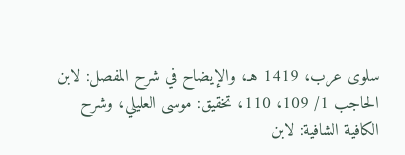سلوى عرب، 1419 هـ، والإيضاح في شرح المفصل: لابن الحاجب 1/ 109، 110، تخقيق: موسى العليلي، وشرح الكافية الشافية: لابن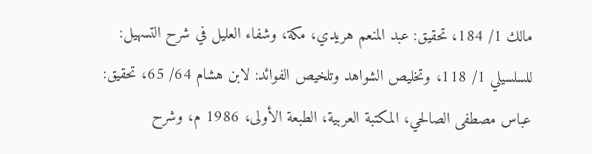مالك 1/ 184، تحقيق: عبد المنعم هريدي، مكة، وشفاء العليل في شرح التسهيل: للسلسيلي 1/ 118، وتخليص الشواهد وتلخيص الفوائد: لابن هشام 64/ 65، تحقيق: عباس مصطفى الصالحي، المكتبة العربية، الطبعة الأولى، 1986 م، وشرح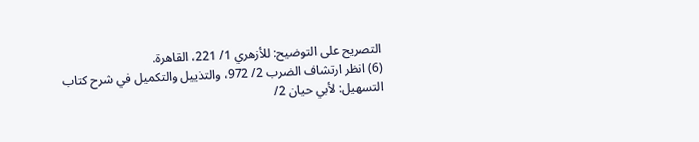التصريح على التوضيح: للأزهري 1/ 221، القاهرة.
(6) انظر ارتشاف الضرب 2/ 972، والتذييل والتكميل في شرح كتاب التسهيل: لأبي حيان 2/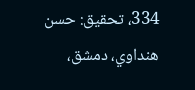334، تحقيق: حسن هنداوي، دمشق،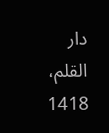دار القلم، 1418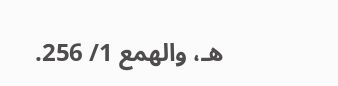هـ، والهمع 1/ 256.